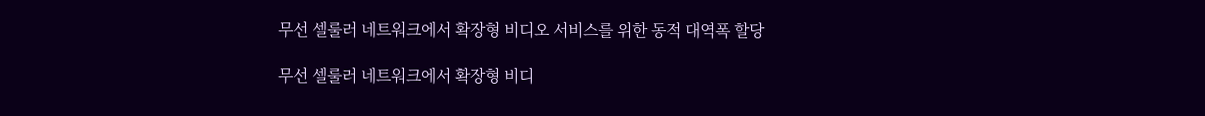무선 셀룰러 네트워크에서 확장형 비디오 서비스를 위한 동적 대역폭 할당

무선 셀룰러 네트워크에서 확장형 비디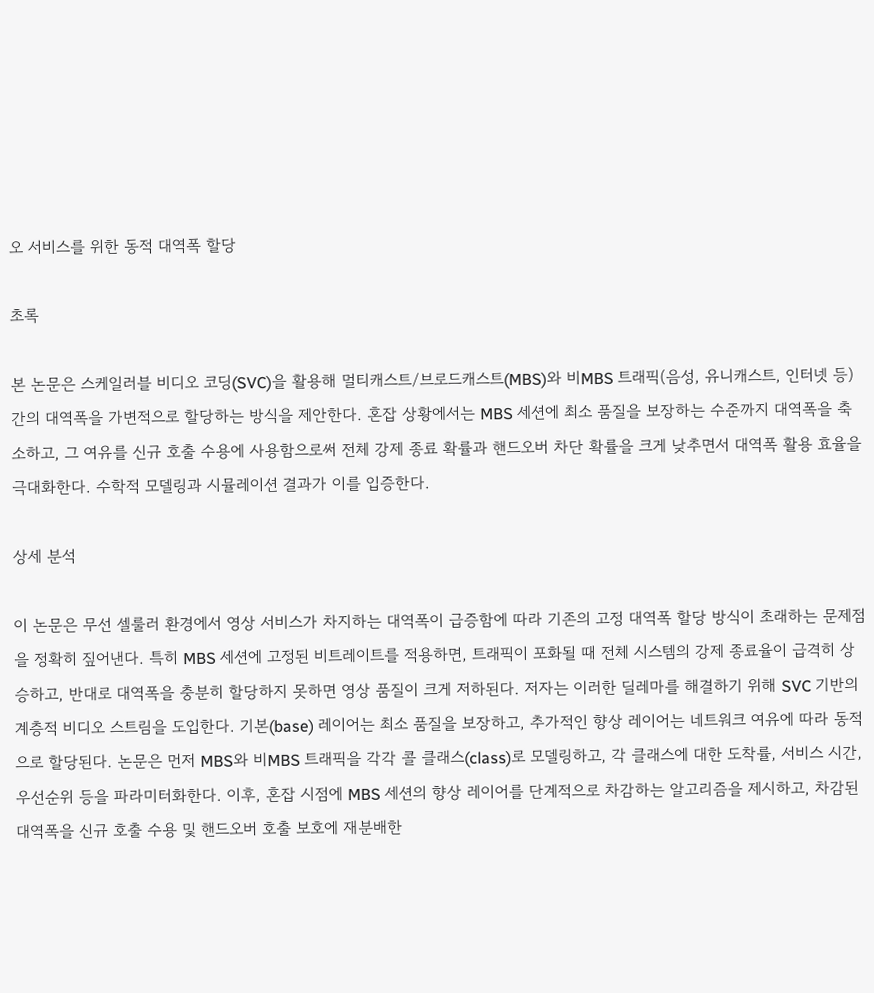오 서비스를 위한 동적 대역폭 할당

초록

본 논문은 스케일러블 비디오 코딩(SVC)을 활용해 멀티캐스트/브로드캐스트(MBS)와 비MBS 트래픽(음성, 유니캐스트, 인터넷 등) 간의 대역폭을 가변적으로 할당하는 방식을 제안한다. 혼잡 상황에서는 MBS 세션에 최소 품질을 보장하는 수준까지 대역폭을 축소하고, 그 여유를 신규 호출 수용에 사용함으로써 전체 강제 종료 확률과 핸드오버 차단 확률을 크게 낮추면서 대역폭 활용 효율을 극대화한다. 수학적 모델링과 시뮬레이션 결과가 이를 입증한다.

상세 분석

이 논문은 무선 셀룰러 환경에서 영상 서비스가 차지하는 대역폭이 급증함에 따라 기존의 고정 대역폭 할당 방식이 초래하는 문제점을 정확히 짚어낸다. 특히 MBS 세션에 고정된 비트레이트를 적용하면, 트래픽이 포화될 때 전체 시스템의 강제 종료율이 급격히 상승하고, 반대로 대역폭을 충분히 할당하지 못하면 영상 품질이 크게 저하된다. 저자는 이러한 딜레마를 해결하기 위해 SVC 기반의 계층적 비디오 스트림을 도입한다. 기본(base) 레이어는 최소 품질을 보장하고, 추가적인 향상 레이어는 네트워크 여유에 따라 동적으로 할당된다. 논문은 먼저 MBS와 비MBS 트래픽을 각각 콜 클래스(class)로 모델링하고, 각 클래스에 대한 도착률, 서비스 시간, 우선순위 등을 파라미터화한다. 이후, 혼잡 시점에 MBS 세션의 향상 레이어를 단계적으로 차감하는 알고리즘을 제시하고, 차감된 대역폭을 신규 호출 수용 및 핸드오버 호출 보호에 재분배한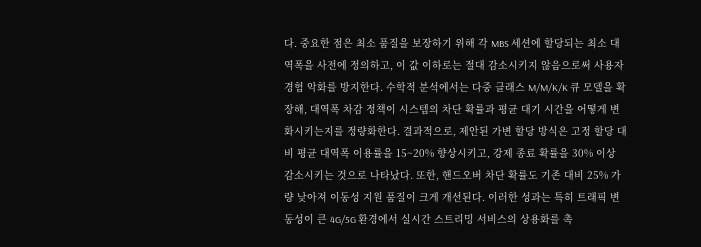다. 중요한 점은 최소 품질을 보장하기 위해 각 MBS 세션에 할당되는 최소 대역폭을 사전에 정의하고, 이 값 이하로는 절대 감소시키지 않음으로써 사용자 경험 악화를 방지한다. 수학적 분석에서는 다중 클래스 M/M/K/K 큐 모델을 확장해, 대역폭 차감 정책이 시스템의 차단 확률과 평균 대기 시간을 어떻게 변화시키는지를 정량화한다. 결과적으로, 제안된 가변 할당 방식은 고정 할당 대비 평균 대역폭 이용률을 15~20% 향상시키고, 강제 종료 확률을 30% 이상 감소시키는 것으로 나타났다. 또한, 핸드오버 차단 확률도 기존 대비 25% 가량 낮아져 이동성 지원 품질이 크게 개선된다. 이러한 성과는 특히 트래픽 변동성이 큰 4G/5G 환경에서 실시간 스트리밍 서비스의 상용화를 촉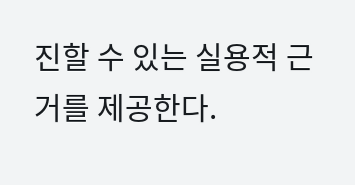진할 수 있는 실용적 근거를 제공한다.